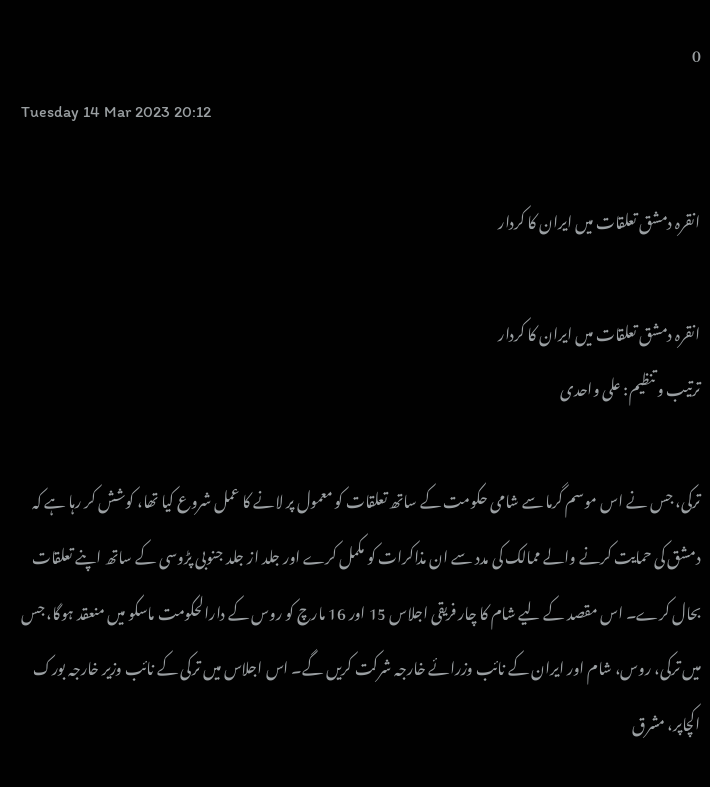0
Tuesday 14 Mar 2023 20:12

انقرہ دمشق تعلقات میں ایران کا کردار

انقرہ دمشق تعلقات میں ایران کا کردار
ترتیب و تنظیم: علی واحدی

ترکی، جس نے اس موسم گرما سے شامی حکومت کے ساتھ تعلقات کو معمول پر لانے کا عمل شروع کیا تھا، کوشش کر رہا ہے کہ دمشق کی حمایت کرنے والے ممالک کی مدد سے ان مذاکرات کو مکمل کرے اور جلد از جلد جنوبی پڑوسی کے ساتھ اپنے تعلقات بحال کرے۔ اس مقصد کے لیے شام کا چار فریقی اجلاس 15 اور 16 مارچ کو روس کے دارالحکومت ماسکو میں منعقد ہوگا، جس میں ترکی، روس، شام اور ایران کے نائب وزرائے خارجہ شرکت کریں گے۔ اس اجلاس میں ترکی کے نائب وزیر خارجہ بورک اکچاپر، مشرق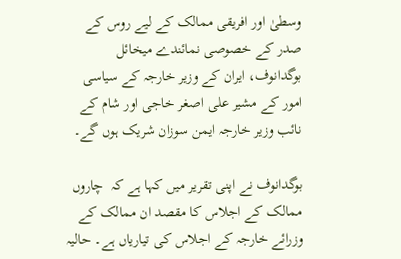وسطیٰ اور افریقی ممالک کے لیے روس کے صدر کے خصوصی نمائندے میخائل بوگدانوف، ایران کے وزیر خارجہ کے سیاسی امور کے مشیر علی اصغر خاجی اور شام کے نائب وزیر خارجہ ایمن سوزان شریک ہوں گے۔

بوگدانوف نے اپنی تقریر میں کہا ہے کہ  چاروں ممالک کے اجلاس کا مقصد ان ممالک کے وزرائے خارجہ کے اجلاس کی تیاریاں ہے۔ حالیہ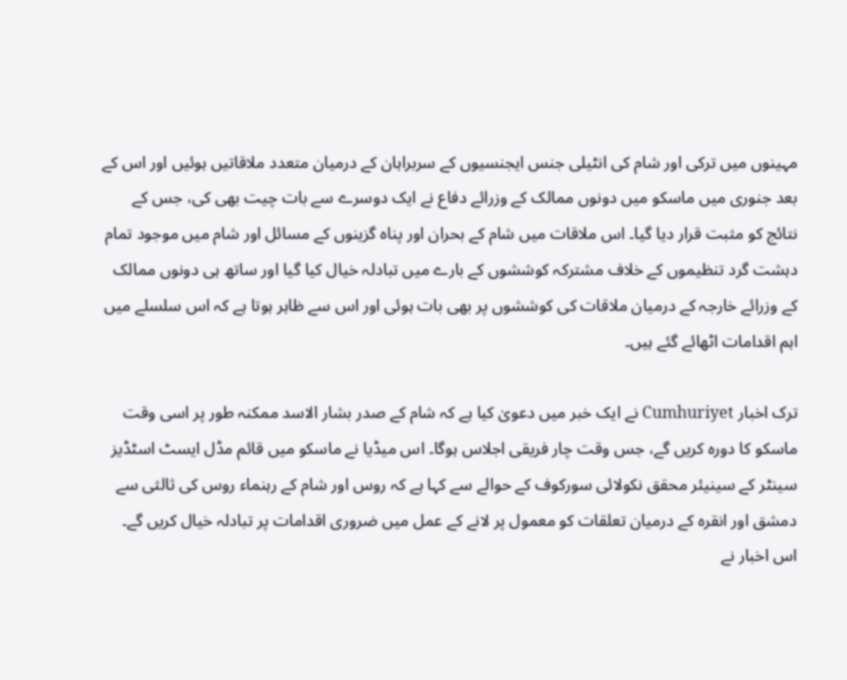مہینوں میں ترکی اور شام کی انٹیلی جنس ایجنسیوں کے سربراہان کے درمیان متعدد ملاقاتیں ہوئیں اور اس کے بعد جنوری میں ماسکو میں دونوں ممالک کے وزرائے دفاع نے ایک دوسرے سے بات چیت بھی کی، جس کے نتائج کو مثبت قرار دیا گیا۔ اس ملاقات میں شام کے بحران اور پناہ گزینوں کے مسائل اور شام میں موجود تمام دہشت گرد تنظیموں کے خلاف مشترکہ کوششوں کے بارے میں تبادلہ خیال کیا گیا اور ساتھ ہی دونوں ممالک کے وزرائے خارجہ کے درمیان ملاقات کی کوششوں پر بھی بات ہوئی اور اس سے ظاہر ہوتا ہے کہ اس سلسلے میں اہم اقدامات اٹھائے گئے ہیں۔

ترک اخبار Cumhuriyet نے ایک خبر میں دعویٰ کیا ہے کہ شام کے صدر بشار الاسد ممکنہ طور پر اسی وقت ماسکو کا دورہ کریں گے، جس وقت چار فریقی اجلاس ہوگا۔ اس میڈیا نے ماسکو میں قائم مڈل ایسٹ اسٹڈیز سینٹر کے سینیئر محقق نکولائی سورکوف کے حوالے سے کہا ہے کہ روس اور شام کے رہنماء روس کی ثالثی سے دمشق اور انقرہ کے درمیان تعلقات کو معمول پر لانے کے عمل میں ضروری اقدامات پر تبادلہ خیال کریں گے۔ اس اخبار نے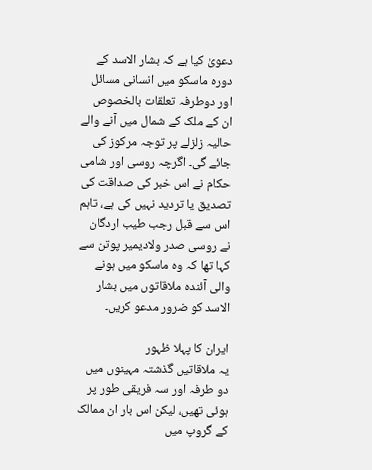دعویٰ کیا ہے کہ بشار الاسد کے دورہ ماسکو میں انسانی مسائل اور دوطرفہ تعلقات بالخصوص ان کے ملک کے شمال میں آنے والے حالیہ زلزلے پر توجہ مرکوز کی جائے گی۔ اگرچہ روسی اور شامی حکام نے اس خبر کی صداقت کی تصدیق یا تردید نہیں کی ہے، تاہم اس سے قبل رجب طیب اردگان نے روسی صدر ولادیمیر پوتن سے کہا تھا کہ وہ ماسکو میں ہونے والی آئندہ ملاقاتوں میں بشار الاسد کو ضرور مدعو کریں۔

ایران کا پہلا ظہور
یہ ملاقاتیں گذشتہ مہینوں میں دو طرفہ اور سہ فریقی طور پر ہوئی تھیں، لیکن اس بار ان ممالک کے گروپ میں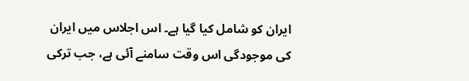ایران کو شامل کیا گیا ہے۔ اس اجلاس میں ایران کی موجودگی اس وقت سامنے آئی ہے، جب ترکی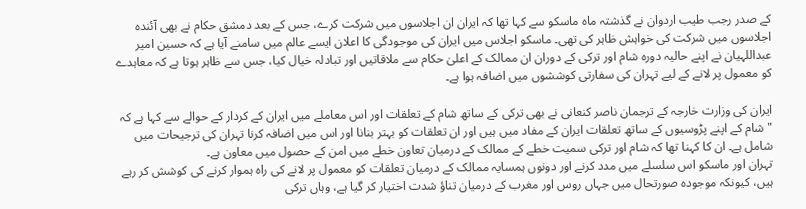کے صدر رجب طیب اردوان نے گذشتہ ماہ ماسکو سے کہا تھا کہ ایران ان اجلاسوں میں شرکت کرے، جس کے بعد دمشق حکام نے بھی آئندہ اجلاسوں میں شرکت کی خواہش ظاہر کی تھی۔ ماسکو اجلاس میں ایران کی موجودگی کا اعلان ایسے عالم میں سامنے آیا ہے کہ حسین امیر عبداللہیان نے اپنے حالیہ دورہ شام اور ترکی کے دوران ان ممالک کے اعلیٰ حکام سے ملاقاتیں اور تبادلہ خیال کیا، جس سے ظاہر ہوتا ہے کہ معاہدے کو معمول پر لانے کے لیے تہران کی سفارتی کوششوں میں اضافہ ہوا ہے۔

ایران کی وزارت خارجہ کے ترجمان ناصر کنعانی نے بھی ترکی کے ساتھ شام کے تعلقات اور اس معاملے میں ایران کے کردار کے حوالے سے کہا ہے کہ  "شام کے اپنے پڑوسیوں کے ساتھ تعلقات ایران کے مفاد میں ہیں اور ان تعلقات کو بہتر بنانا اور اس میں اضافہ کرنا تہران کی ترجیحات میں شامل ہے۔ ان کا کہنا تھا کہ شام اور ترکی سمیت خطے کے ممالک کے درمیان تعاون خطے میں امن کے حصول میں معاون ہے۔
تہران اور ماسکو اس سلسلے میں مدد کرنے اور دونوں ہمسایہ ممالک کے درمیان تعلقات کو معمول پر لانے کی راہ ہموار کرنے کی کوشش کر رہے ہیں، کیونکہ موجودہ صورتحال میں جہاں روس اور مغرب کے درمیان تناؤ شدت اختیار کر گیا ہے، وہاں ترکی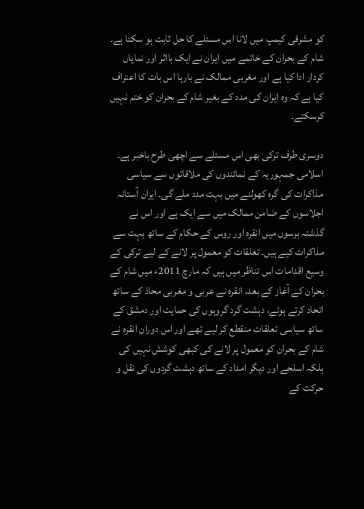کو مشرقی کیمپ میں لانا اس مسئلے کا حل ثابت ہو سکتا ہے۔ شام کے بحران کے خاتمے میں ایران نے ایک بااثر اور نمایاں کردار ادا کیا ہے اور مغربی ممالک نے بارہا اس بات کا اعتراف کیا ہے کہ وہ ایران کی مدد کے بغیر شام کے بحران کو ختم نہیں کرسکتے۔

دوسری طرف ترکی بھی اس مسئلے سے اچھی طرح باخبر ہے۔ اسلامی جمہوریہ کے نمائندوں کی ملاقاتوں سے سیاسی مذاکرات کی گرہ کھولنے میں بہت مدد ملے گی۔ ایران آستانہ اجلاسوں کے ضامن ممالک میں سے ایک ہے اور اس نے گذشتہ برسوں میں انقرہ اور روس کے حکام کے ساتھ بہت سے مذاکرات کیے ہیں۔ تعلقات کو معمول پر لانے کے لیے ترکی کے وسیع اقدامات اس تناظر میں ہیں کہ مارچ 2011ء میں شام کے بحران کے آغاز کے بعد، انقرہ نے عربی و مغربی محاذ کے ساتھ اتحاد کرتے ہوئے، دہشت گرد گروہوں کی حمایت اور دمشق کے ساتھ سیاسی تعلقات منقطع کر لیے تھے اور اس دوران انقرہ نے شام کے بحران کو معمول پر لانے کی کبھی کوشش نہیں کی بلکہ اسلحے اور دیگر امداد کے ساتھ دہشت گردوں کی نقل و حرکت کے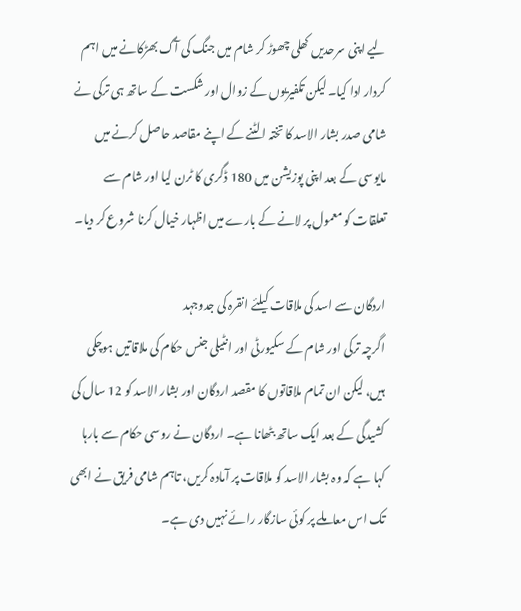لیے اپنی سرحدیں کھلی چھوڑ کر شام میں جنگ کی آگ بھڑکانے میں اہم کردار ادا کیا۔ لیکن تکفیریوں کے زوال اور شکست کے ساتھ ہی ترکی نے شامی صدر بشار الاسد کا تختہ الٹنے کے اپنے مقاصد حاصل کرنے میں مایوسی کے بعد اپنی پوزیشن میں 180 ڈگری کا ٹرن لیا اور شام سے تعلقات کو معمول پر لانے کے بارے میں اظہار خیال کرنا شروع کر دیا۔

اردگان سے اسد کی ملاقات کیلئے انقرہ کی جدوجہد
اگرچہ ترکی اور شام کے سکیورٹی اور انٹیلی جنس حکام کی ملاقاتیں ہوچکی ہیں، لیکن ان تمام ملاقاتوں کا مقصد اردگان اور بشار الاسد کو 12 سال کی کشیدگی کے بعد ایک ساتھ بٹھانا ہے۔ اردگان نے روسی حکام سے بارہا کہا ہے کہ وہ بشار الاسد کو ملاقات پر آمادہ کریں، تاہم شامی فریق نے ابھی تک اس معاملے پر کوئی سازگار رائے نہیں دی ہے۔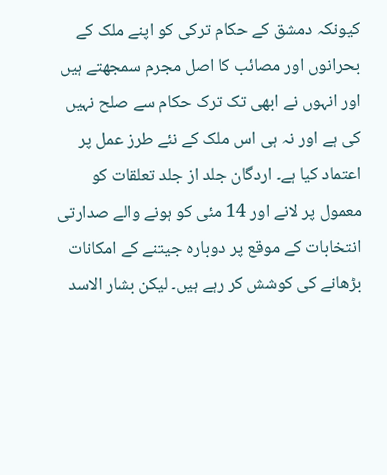کیونکہ دمشق کے حکام ترکی کو اپنے ملک کے بحرانوں اور مصائب کا اصل مجرم سمجھتے ہیں اور انہوں نے ابھی تک ترک حکام سے صلح نہیں کی ہے اور نہ ہی اس ملک کے نئے طرز عمل پر اعتماد کیا ہے۔ اردگان جلد از جلد تعلقات کو معمول پر لانے اور 14 مئی کو ہونے والے صدارتی انتخابات کے موقع پر دوبارہ جیتنے کے امکانات بڑھانے کی کوشش کر رہے ہیں۔ لیکن بشار الاسد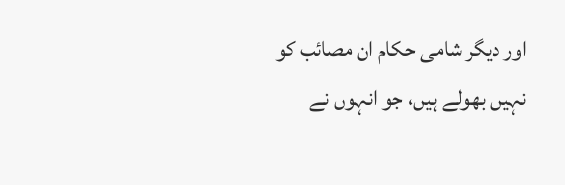اور دیگر شامی حکام ان مصائب کو نہیں بھولے ہیں، جو انہوں نے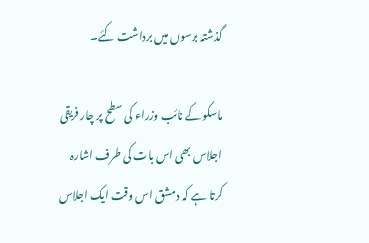گذشتہ برسوں میں برداشت کئے۔

ماسکو کے نائب وزراء کی سطح پر چار فریقی اجلاس بھی اس بات کی طرف اشارہ کرتا ہے کہ دمشق اس وقت ایک اجلاس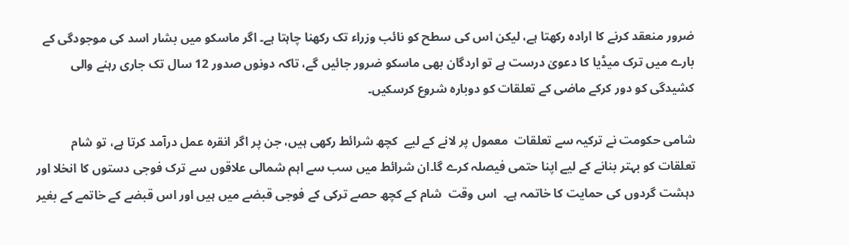ضرور منعقد کرنے کا ارادہ رکھتا ہے، لیکن اس کی سطح کو نائب وزراء تک رکھنا چاہتا ہے۔ اگر ماسکو میں بشار اسد کی موجودگی کے بارے میں ترک میڈیا کا دعویٰ درست ہے تو اردگان بھی ماسکو ضرور جائیں گے، تاکہ دونوں صدور 12 سال تک جاری رہنے والی کشیدگی کو دور کرکے ماضی کے تعلقات کو دوبارہ شروع کرسکیں۔

شامی حکومت نے ترکیہ سے تعلقات  معمول پر لانے کے لیے  کچھ شرائط رکھی ہیں، جن پر اگر انقرہ عمل درآمد کرتا ہے، تو شام تعلقات کو بہتر بنانے کے لیے اپنا حتمی فیصلہ کرے گا۔ان شرائط میں سب سے اہم شمالی علاقوں سے ترک فوجی دستوں کا انخلا اور دہشت گردوں کی حمایت کا خاتمہ ہے۔  اس وقت  شام کے کچھ حصے ترکی کے فوجی قبضے میں ہیں اور اس قبضے کے خاتمے کے بغیر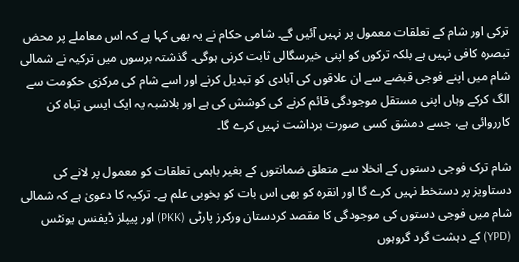ترکی اور شام کے تعلقات معمول پر نہیں آئیں گے۔ شامی حکام نے یہ بھی کہا ہے کہ اس معاملے پر محض تبصرہ کافی نہیں ہے بلکہ ترکوں کو اپنی خیرسگالی ثابت کرنی ہوگی۔ گذشتہ برسوں میں ترکیہ نے شمالی شام میں اپنے فوجی قبضے سے ان علاقوں کی آبادی کو تبدیل کرنے اور اسے شام کی مرکزی حکومت سے الگ کرکے وہاں اپنی مستقل موجودگی قائم کرنے کی کوشش کی ہے اور بلاشبہ یہ ایک ایسی تباہ کن کارروائی ہے، جسے دمشق کسی صورت برداشت نہیں کرے گا۔

شام ترک فوجی دستوں کے انخلا سے متعلق ضمانتوں کے بغیر باہمی تعلقات کو معمول پر لانے کی دستاویز پر دستخط نہیں کرے گا اور انقرہ کو بھی اس بات کو بخوبی علم ہے۔ ترکیہ کا دعویٰ ہے کہ شمالی شام میں فوجی دستوں کی موجودگی کا مقصد کردستان ورکرز پارٹی (PKK) اور پیپلز ڈیفنس یونٹس (YPD) کے دہشت گرد گروہوں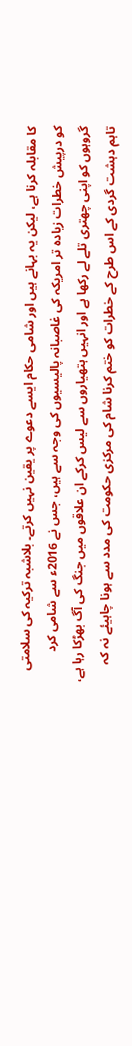کا مقابلہ کرنا ہے، لیکن یہ بہانے ہیں اور شامی حکام ایسے دعوے پر یقین نہیں کرتے۔ بلاشبہ ترکیہ کی سلامتی کو درپیش خطرات زیادہ تر امریکہ کی غاصبانہ پالیسیوں کی وجہ سے ہیں، جس نے 2016ء سے شامی کرد گروہوں کو اپنی چھتری تلے لے رکھا ہے اور انہیں ہتھیاروں سے لیس کرکے ان علاقوں میں جنگ کی آگ بھڑکا رہا ہے، تاہم دہشت گردی کے اس طرح کے خطرات کو ختم کرنا شام کی مرکزی حکومت کی مدد سے ہونا چاہیئے نہ کہ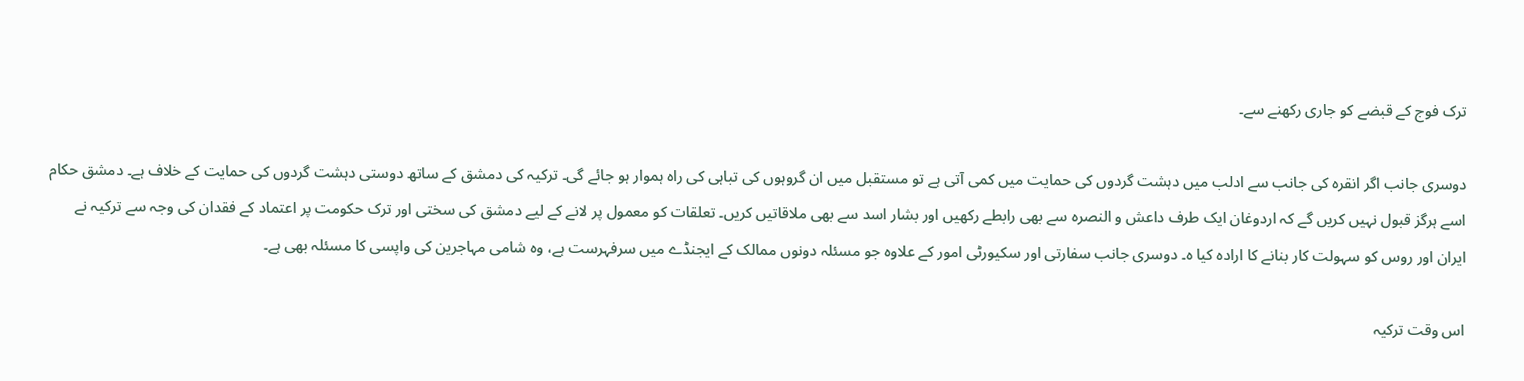ترک فوج کے قبضے کو جاری رکھنے سے۔

دوسری جانب اگر انقرہ کی جانب سے ادلب میں دہشت گردوں کی حمایت میں کمی آتی ہے تو مستقبل میں ان گروہوں کی تباہی کی راہ ہموار ہو جائے گی۔ ترکیہ کی دمشق کے ساتھ دوستی دہشت گردوں کی حمایت کے خلاف ہے۔ دمشق حکام اسے ہرگز قبول نہیں کریں گے کہ اردوغان ایک طرف داعش و النصرہ سے بھی رابطے رکھیں اور بشار اسد سے بھی ملاقاتیں کریں۔ تعلقات کو معمول پر لانے کے لیے دمشق کی سختی اور ترک حکومت پر اعتماد کے فقدان کی وجہ سے ترکیہ نے ایران اور روس کو سہولت کار بنانے کا ارادہ کیا ہ۔ دوسری جانب سفارتی اور سکیورٹی امور کے علاوہ جو مسئلہ دونوں ممالک کے ایجنڈے میں سرفہرست ہے، وہ شامی مہاجرین کی واپسی کا مسئلہ بھی ہے۔

اس وقت ترکیہ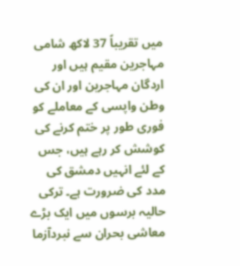میں تقریباً 37 لاکھ شامی مہاجرین مقیم ہیں اور اردگان مہاجرین اور ان کی وطن واپسی کے معاملے کو فوری طور پر ختم کرنے کی کوشش کر رہے ہیں، جس کے لئے انہیں دمشق کی مدد کی ضرورت ہے۔ ترکی حالیہ برسوں میں ایک بڑے معاشی بحران سے نبردآزما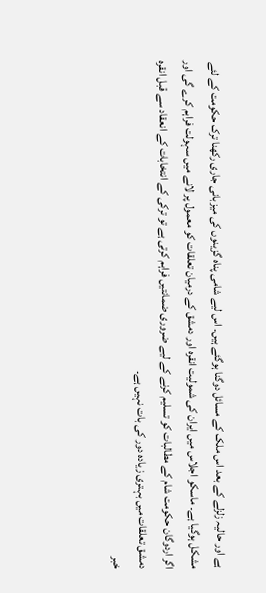ہے اور حالیہ زلزلے کے بعد اس ملک کے مسائل دوگنا ہوگئے ہیں۔ اس لیے شامی پناہ گزینوں کی میزبانی جاری رکھنا ترک حکومت کے لئے مشکل ہوگیا ہے۔ ماسکو اجلاس میں ایران کی شمولیت انقرہ اور دمشق کے درمیان تعلقات کو معمول پر لانے میں سہولت فراہم کرے گی اور اگر اردوگان حکومت شام کے مطالبات کو تسلیم کرنے کے لیے ضروری ضمانتیں فراہم کرتی ہے تو ترکی کے انتخابات کے انعقاد سے قبل انقرہ دمشق تعلقات میں بہتری زیادہ دور کی بات نہیں ہے۔
خبر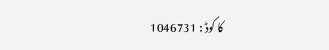کا کوڈ : 1046731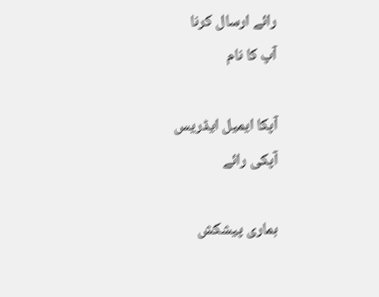رائے ارسال کرنا
آپ کا نام

آپکا ایمیل ایڈریس
آپکی رائے

ہماری پیشکش